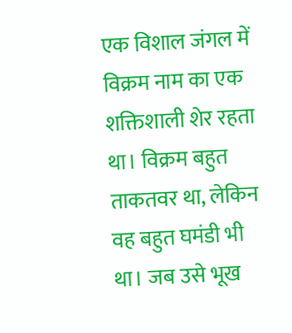एक विशाल जंगल में विक्रम नाम का एक शक्तिशाली शेर रहता था। विक्रम बहुत ताकतवर था, लेकिन वह बहुत घमंडी भी था। जब उसे भूख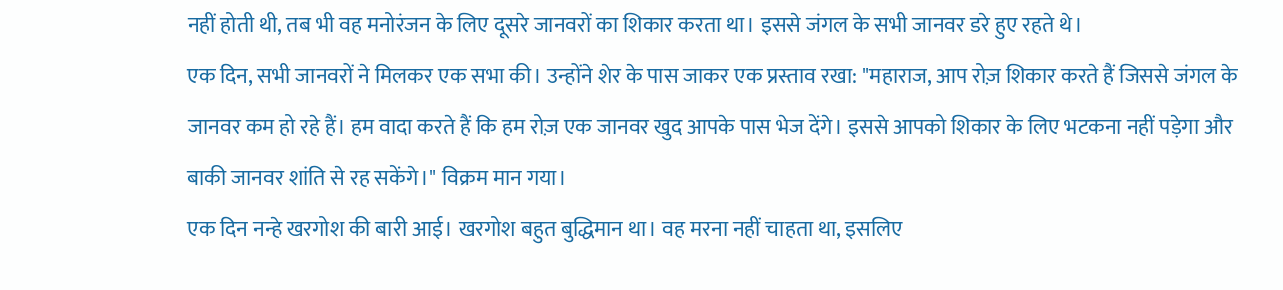नहीं होती थी, तब भी वह मनोरंजन के लिए दूसरे जानवरों का शिकार करता था। इससे जंगल के सभी जानवर डरे हुए रहते थे।
एक दिन, सभी जानवरों ने मिलकर एक सभा की। उन्होंने शेर के पास जाकर एक प्रस्ताव रखा: "महाराज, आप रोज़ शिकार करते हैं जिससे जंगल के जानवर कम हो रहे हैं। हम वादा करते हैं कि हम रोज़ एक जानवर खुद आपके पास भेज देंगे। इससे आपको शिकार के लिए भटकना नहीं पड़ेगा और बाकी जानवर शांति से रह सकेंगे।" विक्रम मान गया।
एक दिन नन्हे खरगोश की बारी आई। खरगोश बहुत बुद्धिमान था। वह मरना नहीं चाहता था, इसलिए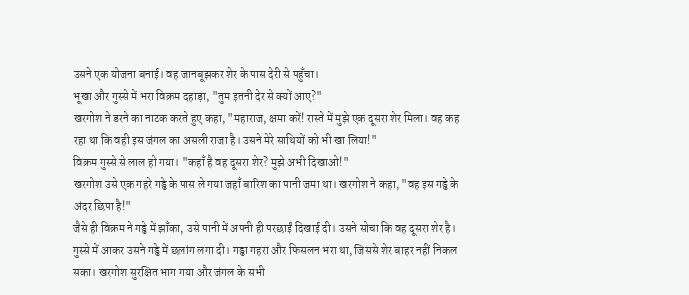उसने एक योजना बनाई। वह जानबूझकर शेर के पास देरी से पहुँचा।
भूखा और गुस्से में भरा विक्रम दहाड़ा, "तुम इतनी देर से क्यों आए?"
खरगोश ने डरने का नाटक करते हुए कहा, "महाराज, क्षमा करें! रास्ते में मुझे एक दूसरा शेर मिला। वह कह रहा था कि वही इस जंगल का असली राजा है। उसने मेरे साथियों को भी खा लिया!"
विक्रम गुस्से से लाल हो गया। "कहाँ है वह दूसरा शेर? मुझे अभी दिखाओ!"
खरगोश उसे एक गहरे गड्ढे के पास ले गया जहाँ बारिश का पानी जमा था। खरगोश ने कहा, "वह इस गड्ढे के अंदर छिपा है!"
जैसे ही विक्रम ने गड्ढे में झाँका, उसे पानी में अपनी ही परछाईं दिखाई दी। उसने सोचा कि वह दूसरा शेर है। गुस्से में आकर उसने गड्ढे में छलांग लगा दी। गड्ढा गहरा और फिसलन भरा था, जिससे शेर बाहर नहीं निकल सका। खरगोश सुरक्षित भाग गया और जंगल के सभी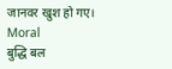जानवर खुश हो गए।
Moral
बुद्धि बल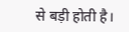से बड़ी होती है।